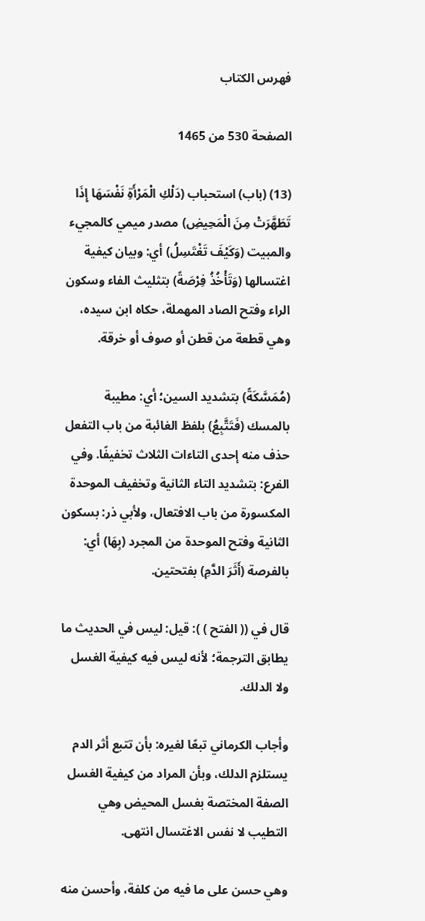فهرس الكتاب

الصفحة 530 من 1465

(13) (باب) استحباب (دَلْكِ الْمَرْأَةِ نَفْسَهَا إِذَا تَطَهَّرَتْ مِنَ الْمَحِيضِ) مصدر ميمي كالمجيء والمبيت (وَكَيْفَ تَغْتَسِلُ) أي: وبيان كيفية اغتسالها (وَتَأْخُذُ فِرْصَةً) بتثليث الفاء وسكون الراء وفتح الصاد المهملة، حكاه ابن سيده، وهي قطعة من قطن أو صوف أو خرقة.

(مُمَسَّكَةً) بتشديد السين؛ أي: مطيبة بالمسك (فَتَتَّبِعُ) بلفظ الغائبة من باب التفعل حذف منه إحدى التاءات الثلاث تخفيفًا. وفي الفرع: بتشديد التاء الثانية وتخفيف الموحدة المكسورة من باب الافتعال، ولأبي ذر: بسكون الثانية وفتح الموحدة من المجرد (بِهَا) أي: بالفرصة (أَثَرَ الدَّمِ) بفتحتين.

قال في (( الفتح ) ): قيل: ليس في الحديث ما يطابق الترجمة؛ لأنه ليس فيه كيفية الغسل ولا الدلك.

وأجاب الكرماني تبعًا لغيره: بأن تتبع أثر الدم يستلزم الدلك، وبأن المراد من كيفية الغسل الصفة المختصة بغسل المحيض وهي التطيب لا نفس الاغتسال انتهى.

وهي حسن على ما فيه من كلفة، وأحسن منه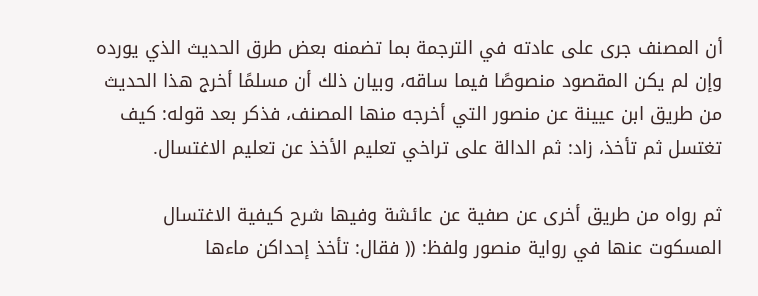أن المصنف جرى على عادته في الترجمة بما تضمنه بعض طرق الحديث الذي يورده وإن لم يكن المقصود منصوصًا فيما ساقه، وبيان ذلك أن مسلمًا أخرج هذا الحديث من طريق ابن عيينة عن منصور التي أخرجه منها المصنف، فذكر بعد قوله: كيف تغتسل ثم تأخذ، زاد: ثم الدالة على تراخي تعليم الأخذ عن تعليم الاغتسال.

ثم رواه من طريق أخرى عن صفية عن عائشة وفيها شرح كيفية الاغتسال المسكوت عنها في رواية منصور ولفظ: (( فقال: تأخذ إحداكن ماءها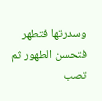وسدرتها فتطهر فتحسن الطهور ثم تصب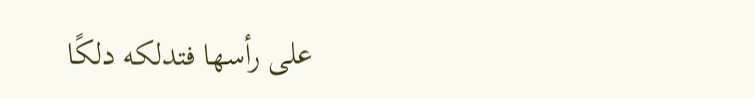على رأسها فتدلكه دلكًا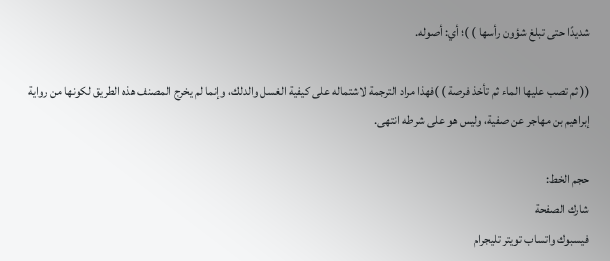شديدًا حتى تبلغ شؤون رأسها ) )؛ أي: أصوله.

(( ثم تصب عليها الماء ثم تأخذ فرصة ) )فهذا مراد الترجمة لاشتماله على كيفية الغسل والدلك، وإنما لم يخرج المصنف هذه الطريق لكونها من رواية إبراهيم بن مهاجر عن صفية، وليس هو على شرطه انتهى.

حجم الخط:
شارك الصفحة
فيسبوك واتساب تويتر تليجرام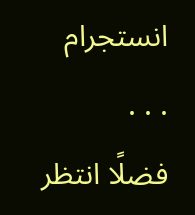انستجرام
. . .
فضلًا انتظر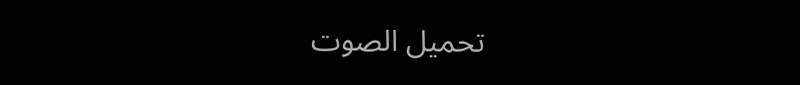تحميل الصوت